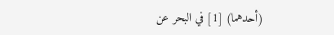(أحدهما) [1] في البحر عن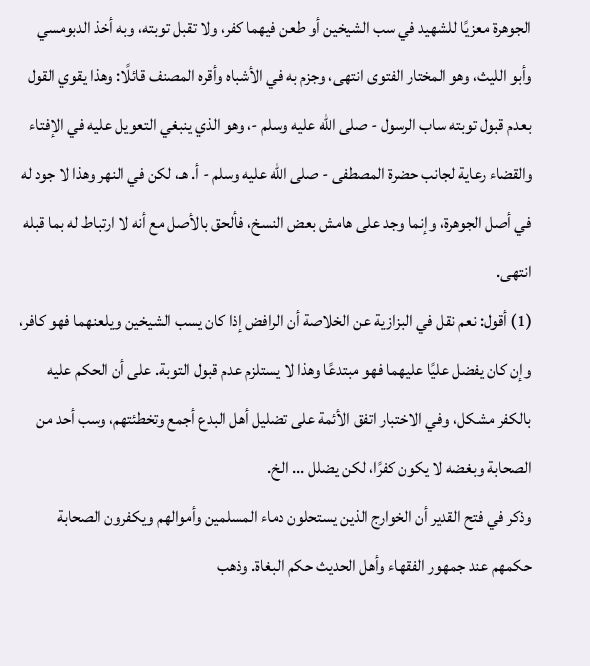الجوهرة معزيًا للشهيد في سب الشيخين أو طعن فيهما كفر، ولا تقبل توبته، وبه أخذ الدبومسي وأبو الليث، وهو المختار الفتوى انتهى، وجزم به في الأشباه وأقره المصنف قائلًا: وهذا يقوي القول بعدم قبول توبته ساب الرسول - صلى الله عليه وسلم -، وهو الذي ينبغي التعويل عليه في الإفتاء والقضاء رعاية لجانب حضرة المصطفى - صلى الله عليه وسلم - أ. هـ، لكن في النهر وهذا لا جود له في أصل الجوهرة، وإنما وجد على هامش بعض النسخ، فألحق بالأصل مع أنه لا ارتباط له بما قبله انتهى.
(1) أقول: نعم نقل في البزازية عن الخلاصة أن الرافض إذا كان يسب الشيخين ويلعنهما فهو كافر، وإن كان يفضل عليًا عليهما فهو مبتدعًا وهذا لا يستلزم عدم قبول التوبة. على أن الحكم عليه بالكفر مشكل، وفي الاختبار اتفق الأئمة على تضليل أهل البدع أجمع وتخطئتهم، وسب أحد من الصحابة وبغضه لا يكون كفرًا، لكن يضلل ... الخ.
وذكر في فتح القدير أن الخوارج الذين يستحلون دماء المسلمين وأموالهم ويكفرون الصحابة حكمهم عند جمهور الفقهاء وأهل الحديث حكم البغاة. وذهب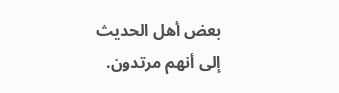بعض أهل الحديث إلى أنهم مرتدون.